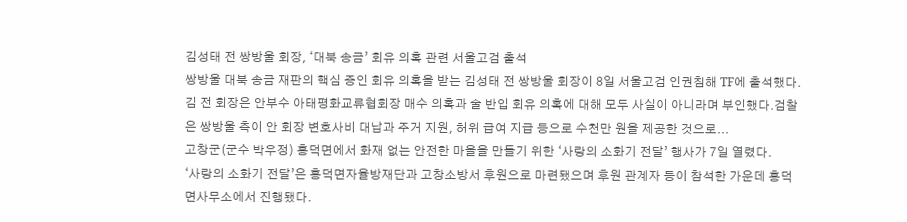김성태 전 쌍방울 회장, ‘대북 송금’ 회유 의혹 관련 서울고검 출석
쌍방울 대북 송금 재판의 핵심 증인 회유 의혹을 받는 김성태 전 쌍방울 회장이 8일 서울고검 인권침해 TF에 출석했다.김 전 회장은 안부수 아태평화교류협회장 매수 의혹과 술 반입 회유 의혹에 대해 모두 사실이 아니라며 부인했다.검찰은 쌍방울 측이 안 회장 변호사비 대납과 주거 지원, 허위 급여 지급 등으로 수천만 원을 제공한 것으로...
고창군(군수 박우정) 흥덕면에서 화재 없는 안전한 마을을 만들기 위한 ‘사랑의 소화기 전달’ 행사가 7일 열렸다.
‘사랑의 소화기 전달’은 흥덕면자율방재단과 고창소방서 후원으로 마련됐으며 후원 관계자 등이 참석한 가운데 흥덕면사무소에서 진행됐다.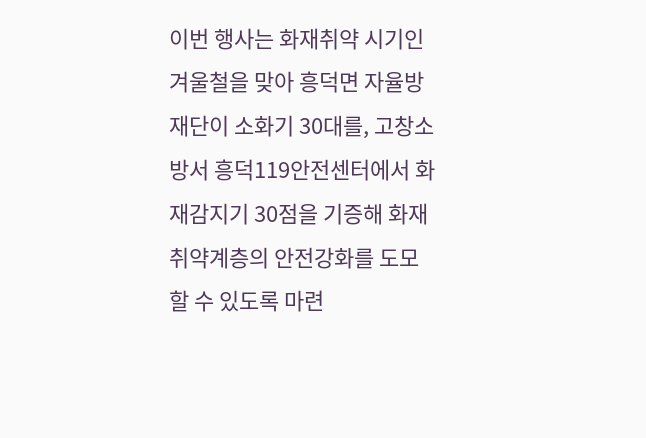이번 행사는 화재취약 시기인 겨울철을 맞아 흥덕면 자율방재단이 소화기 30대를, 고창소방서 흥덕119안전센터에서 화재감지기 30점을 기증해 화재취약계층의 안전강화를 도모할 수 있도록 마련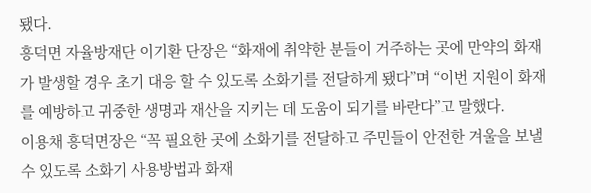됐다.
흥덕면 자율방재단 이기환 단장은 “화재에 취약한 분들이 거주하는 곳에 만약의 화재가 발생할 경우 초기 대응 할 수 있도록 소화기를 전달하게 됐다”며 “이번 지원이 화재를 예방하고 귀중한 생명과 재산을 지키는 데 도움이 되기를 바란다”고 말했다.
이용채 흥덕면장은 “꼭 필요한 곳에 소화기를 전달하고 주민들이 안전한 겨울을 보낼 수 있도록 소화기 사용방법과 화재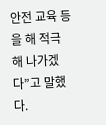안전 교육 등을 해 적극 해 나가겠다”고 말했다.